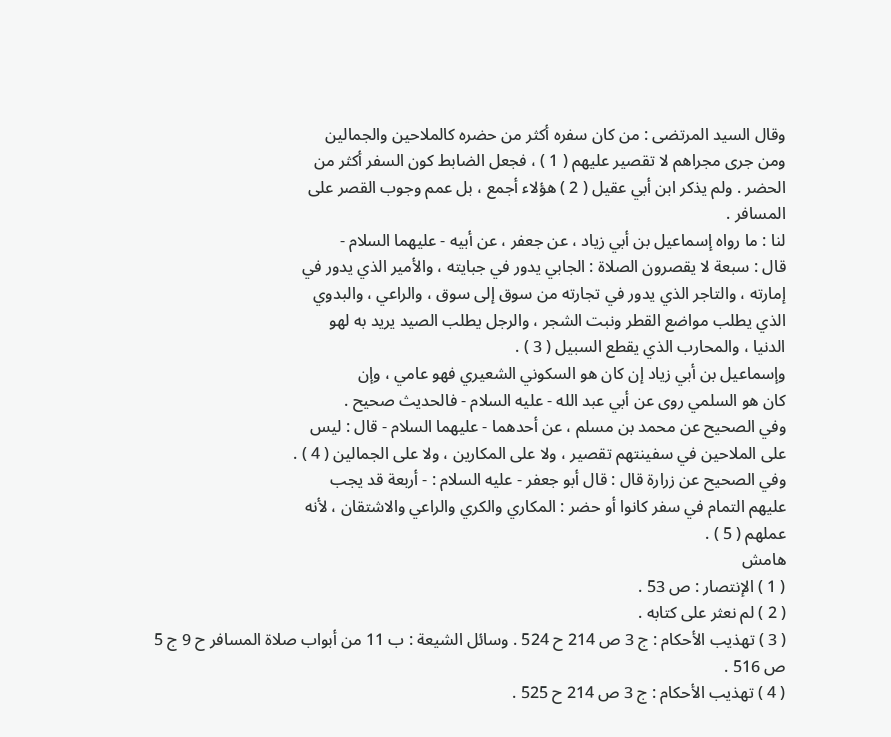وقال السيد المرتضى : من كان سفره أكثر من حضره كالملاحين والجمالين
ومن جرى مجراهم لا تقصير عليهم ( 1 ) ، فجعل الضابط كون السفر أكثر من
الحضر . ولم يذكر ابن أبي عقيل ( 2 ) هؤلاء أجمع ، بل عمم وجوب القصر على
المسافر .
لنا : ما رواه إسماعيل بن أبي زياد ، عن جعفر ، عن أبيه - عليهما السلام -
قال : سبعة لا يقصرون الصلاة : الجابي يدور في جبايته ، والأمير الذي يدور في
إمارته ، والتاجر الذي يدور في تجارته من سوق إلى سوق ، والراعي ، والبدوي
الذي يطلب مواضع القطر ونبت الشجر ، والرجل يطلب الصيد يريد به لهو
الدنيا ، والمحارب الذي يقطع السبيل ( 3 ) .
وإسماعيل بن أبي زياد إن كان هو السكوني الشعيري فهو عامي ، وإن
كان هو السلمي روى عن أبي عبد الله - عليه السلام - فالحديث صحيح .
وفي الصحيح عن محمد بن مسلم ، عن أحدهما - عليهما السلام - قال : ليس
على الملاحين في سفينتهم تقصير ، ولا على المكارين ، ولا على الجمالين ( 4 ) .
وفي الصحيح عن زرارة قال : قال أبو جعفر - عليه السلام : - أربعة قد يجب
عليهم التمام في سفر كانوا أو حضر : المكاري والكري والراعي والاشتقان ، لأنه
عملهم ( 5 ) .
هامش
( 1 ) الإنتصار : ص 53 .
( 2 ) لم نعثر على كتابه .
( 3 ) تهذيب الأحكام : ج 3 ص 214 ح 524 . وسائل الشيعة : ب 11 من أبواب صلاة المسافر ح 9 ج 5
ص 516 .
( 4 ) تهذيب الأحكام : ج 3 ص 214 ح 525 .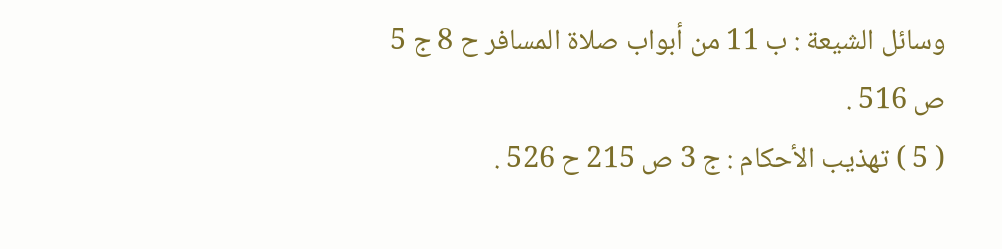وسائل الشيعة : ب 11 من أبواب صلاة المسافر ح 8 ج 5
ص 516 .
( 5 ) تهذيب الأحكام : ج 3 ص 215 ح 526 .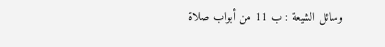وسائل الشيعة : ب 11 من أبواب صلاة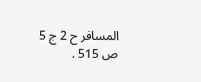المسافر ح 2 ج 5 ص 515 .